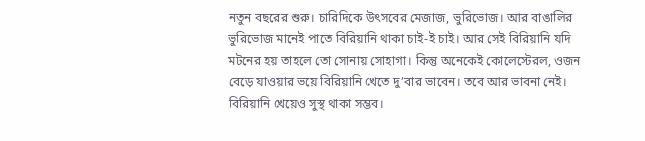নতুন বছরের শুরু। চারিদিকে উৎসবের মেজাজ, ভুরিভোজ। আর বাঙালির ভুরিভোজ মানেই পাতে বিরিয়ানি থাকা চাই-ই চাই। আর সেই বিরিয়ানি যদি মটনের হয় তাহলে তো সোনায় সোহাগা। কিন্তু অনেকেই কোলেস্টেরল, ওজন বেড়ে যাওয়ার ভয়ে বিরিয়ানি খেতে দু’বার ভাবেন। তবে আর ভাবনা নেই। বিরিয়ানি খেয়েও সুস্থ থাকা সম্ভব।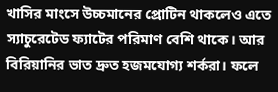খাসির মাংসে উচ্চমানের প্রোটিন থাকলেও এতে স্যাচুরেটেড ফ্যাটের পরিমাণ বেশি থাকে। আর বিরিয়ানির ভাত দ্রুত হজমযোগ্য শর্করা। ফলে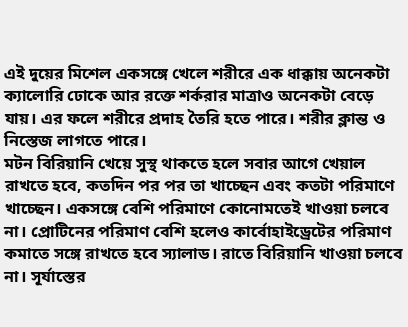এই দুয়ের মিশেল একসঙ্গে খেলে শরীরে এক ধাক্কায় অনেকটা ক্যালোরি ঢোকে আর রক্তে শর্করার মাত্রাও অনেকটা বেড়ে যায়। এর ফলে শরীরে প্রদাহ তৈরি হতে পারে। শরীর ক্লান্ত ও নিস্তেজ লাগতে পারে।
মটন বিরিয়ানি খেয়ে সুস্থ থাকতে হলে সবার আগে খেয়াল রাখতে হবে, কতদিন পর পর তা খাচ্ছেন এবং কতটা পরিমাণে খাচ্ছেন। একসঙ্গে বেশি পরিমাণে কোনোমতেই খাওয়া চলবে না। প্রোটিনের পরিমাণ বেশি হলেও কার্বোহাইড্রেটের পরিমাণ কমাতে সঙ্গে রাখতে হবে স্যালাড। রাতে বিরিয়ানি খাওয়া চলবে না। সূর্যাস্তের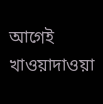আগেই খাওয়াদাওয়া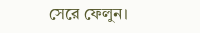সেরে ফেলুন।